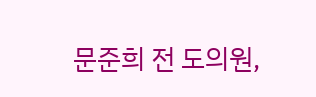문준희 전 도의원,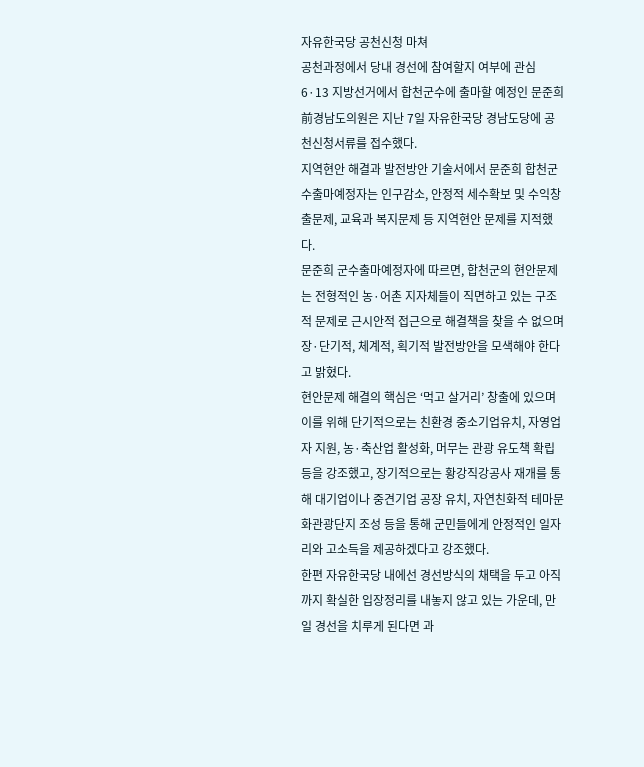자유한국당 공천신청 마쳐
공천과정에서 당내 경선에 참여할지 여부에 관심
6·13 지방선거에서 합천군수에 출마할 예정인 문준희 前경남도의원은 지난 7일 자유한국당 경남도당에 공천신청서류를 접수했다.
지역현안 해결과 발전방안 기술서에서 문준희 합천군수출마예정자는 인구감소, 안정적 세수확보 및 수익창출문제, 교육과 복지문제 등 지역현안 문제를 지적했다.
문준희 군수출마예정자에 따르면, 합천군의 현안문제는 전형적인 농·어촌 지자체들이 직면하고 있는 구조적 문제로 근시안적 접근으로 해결책을 찾을 수 없으며 장·단기적, 체계적, 획기적 발전방안을 모색해야 한다고 밝혔다.
현안문제 해결의 핵심은 ‘먹고 살거리’ 창출에 있으며 이를 위해 단기적으로는 친환경 중소기업유치, 자영업자 지원, 농·축산업 활성화, 머무는 관광 유도책 확립 등을 강조했고, 장기적으로는 황강직강공사 재개를 통해 대기업이나 중견기업 공장 유치, 자연친화적 테마문화관광단지 조성 등을 통해 군민들에게 안정적인 일자리와 고소득을 제공하겠다고 강조했다.
한편 자유한국당 내에선 경선방식의 채택을 두고 아직까지 확실한 입장정리를 내놓지 않고 있는 가운데, 만일 경선을 치루게 된다면 과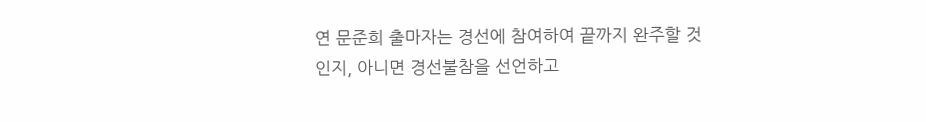연 문준희 출마자는 경선에 참여하여 끝까지 완주할 것인지, 아니면 경선불참을 선언하고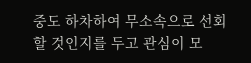중도 하차하여 무소속으로 선회할 것인지를 두고 관심이 모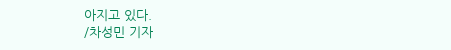아지고 있다.
/차성민 기자